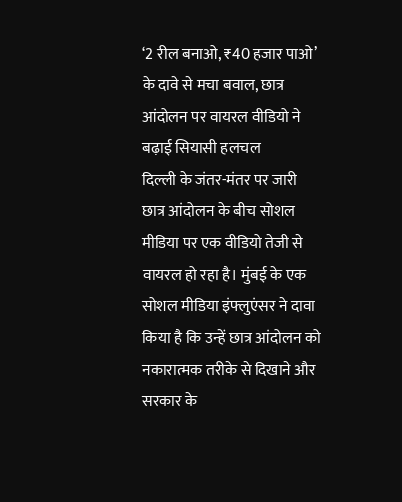‘2 रील बनाओ, ₹40 हजार पाओ’ के दावे से मचा बवाल, छात्र आंदोलन पर वायरल वीडियो ने बढ़ाई सियासी हलचल
दिल्ली के जंतर-मंतर पर जारी छात्र आंदोलन के बीच सोशल मीडिया पर एक वीडियो तेजी से वायरल हो रहा है। मुंबई के एक सोशल मीडिया इंफ्लुएंसर ने दावा किया है कि उन्हें छात्र आंदोलन को नकारात्मक तरीके से दिखाने और सरकार के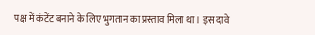पक्ष में कंटेंट बनाने के लिए भुगतान का प्रस्ताव मिला था। इस दावे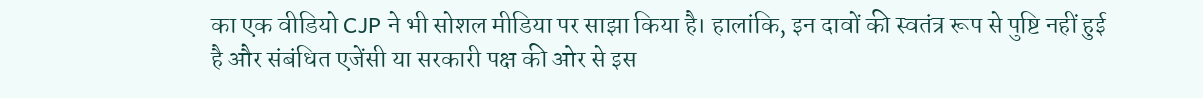का एक वीडियो CJP ने भी सोशल मीडिया पर साझा किया है। हालांकि, इन दावों की स्वतंत्र रूप से पुष्टि नहीं हुई है और संबंधित एजेंसी या सरकारी पक्ष की ओर से इस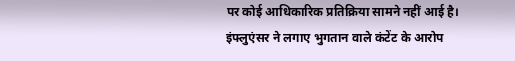पर कोई आधिकारिक प्रतिक्रिया सामने नहीं आई है।
इंफ्लुएंसर ने लगाए भुगतान वाले कंटेंट के आरोप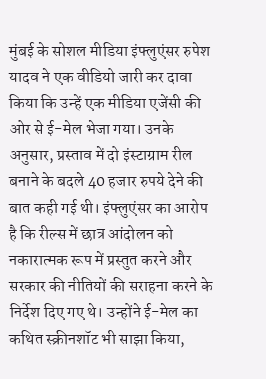मुंबई के सोशल मीडिया इंफ्लुएंसर रुपेश यादव ने एक वीडियो जारी कर दावा किया कि उन्हें एक मीडिया एजेंसी की ओर से ई-मेल भेजा गया। उनके अनुसार, प्रस्ताव में दो इंस्टाग्राम रील बनाने के बदले 40 हजार रुपये देने की बात कही गई थी। इंफ्लुएंसर का आरोप है कि रील्स में छात्र आंदोलन को नकारात्मक रूप में प्रस्तुत करने और सरकार की नीतियों की सराहना करने के निर्देश दिए गए थे। उन्होंने ई-मेल का कथित स्क्रीनशॉट भी साझा किया,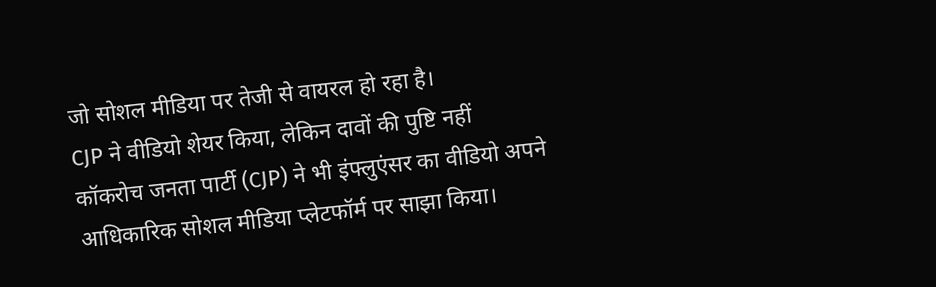जो सोशल मीडिया पर तेजी से वायरल हो रहा है।
CJP ने वीडियो शेयर किया, लेकिन दावों की पुष्टि नहीं
कॉकरोच जनता पार्टी (CJP) ने भी इंफ्लुएंसर का वीडियो अपने आधिकारिक सोशल मीडिया प्लेटफॉर्म पर साझा किया।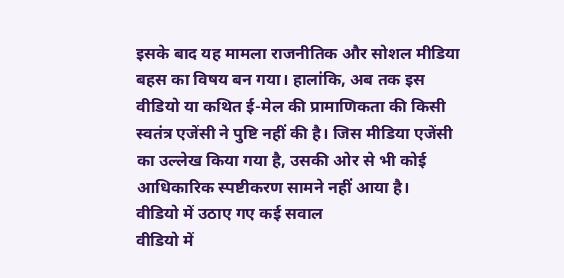इसके बाद यह मामला राजनीतिक और सोशल मीडिया बहस का विषय बन गया। हालांकि, अब तक इस वीडियो या कथित ई-मेल की प्रामाणिकता की किसी स्वतंत्र एजेंसी ने पुष्टि नहीं की है। जिस मीडिया एजेंसी का उल्लेख किया गया है, उसकी ओर से भी कोई आधिकारिक स्पष्टीकरण सामने नहीं आया है।
वीडियो में उठाए गए कई सवाल
वीडियो में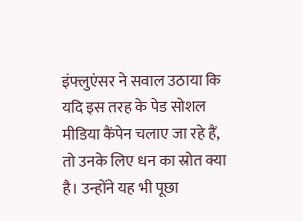इंफ्लुएंसर ने सवाल उठाया कि यदि इस तरह के पेड सोशल मीडिया कैंपेन चलाए जा रहे हैं, तो उनके लिए धन का स्रोत क्या है। उन्होंने यह भी पूछा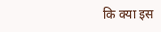कि क्या इस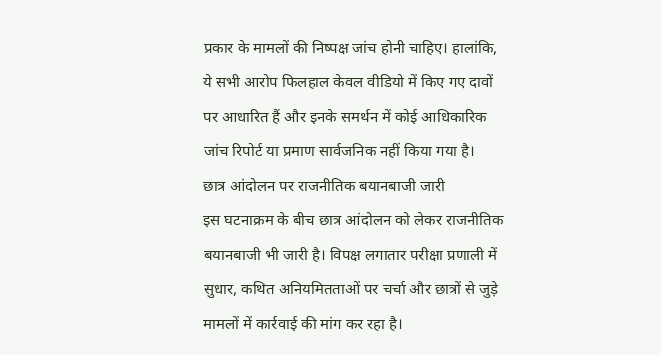प्रकार के मामलों की निष्पक्ष जांच होनी चाहिए। हालांकि, ये सभी आरोप फिलहाल केवल वीडियो में किए गए दावों पर आधारित हैं और इनके समर्थन में कोई आधिकारिक जांच रिपोर्ट या प्रमाण सार्वजनिक नहीं किया गया है।
छात्र आंदोलन पर राजनीतिक बयानबाजी जारी
इस घटनाक्रम के बीच छात्र आंदोलन को लेकर राजनीतिक बयानबाजी भी जारी है। विपक्ष लगातार परीक्षा प्रणाली में सुधार, कथित अनियमितताओं पर चर्चा और छात्रों से जुड़े मामलों में कार्रवाई की मांग कर रहा है।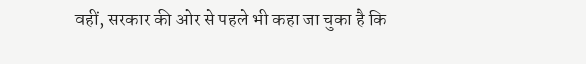वहीं, सरकार की ओर से पहले भी कहा जा चुका है कि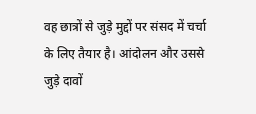वह छात्रों से जुड़े मुद्दों पर संसद में चर्चा के लिए तैयार है। आंदोलन और उससे जुड़े दावों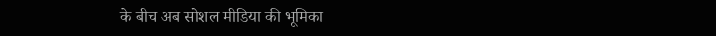के बीच अब सोशल मीडिया की भूमिका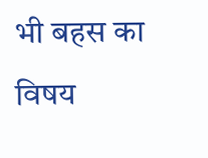भी बहस का विषय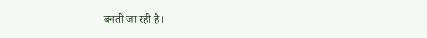बनती जा रही है।